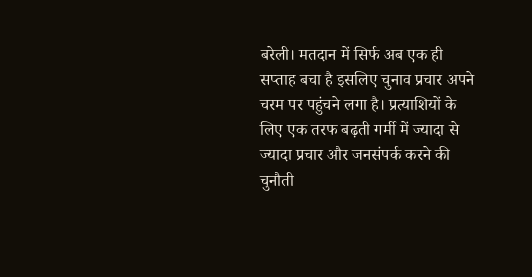बरेली। मतदान में सिर्फ अब एक ही सप्ताह बचा है इसलिए चुनाव प्रचार अपने चरम पर पहुंचने लगा है। प्रत्याशियों के लिए एक तरफ बढ़ती गर्मी में ज्यादा से ज्यादा प्रचार और जनसंपर्क करने की चुनौती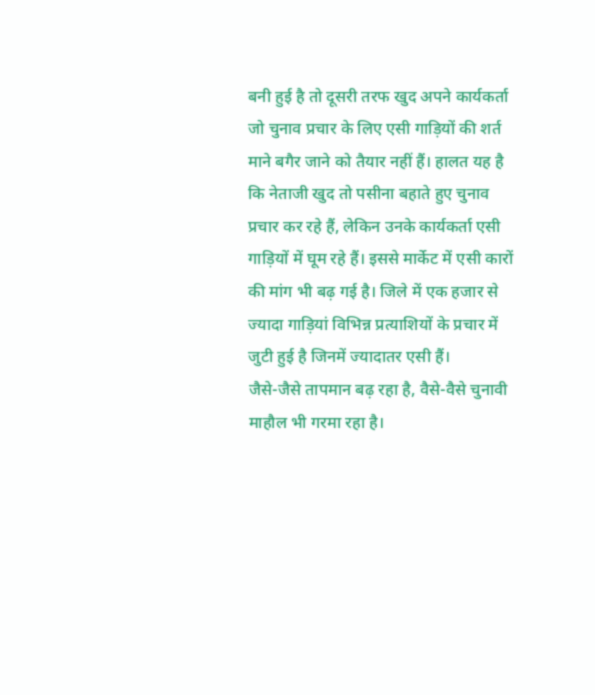बनी हुई है तो दूसरी तरफ खुद अपने कार्यकर्ता जो चुनाव प्रचार के लिए एसी गाड़ियों की शर्त माने बगैर जाने को तैयार नहीं हैं। हालत यह है कि नेताजी खुद तो पसीना बहाते हुए चुनाव प्रचार कर रहे हैं, लेकिन उनके कार्यकर्ता एसी गाड़ियों में घूम रहे हैं। इससे मार्केट में एसी कारों की मांग भी बढ़ गई है। जिले में एक हजार से ज्यादा गाड़ियां विभिन्न प्रत्याशियों के प्रचार में जुटी हुई है जिनमें ज्यादातर एसी हैं।
जैसे-जैसे तापमान बढ़ रहा है, वैसे-वैसे चुनावी माहौल भी गरमा रहा है।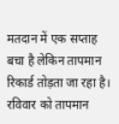मतदान में एक सप्ताह बचा है लेकिन तापमान रिकार्ड तोड़ता जा रहा है। रविवार को तापमान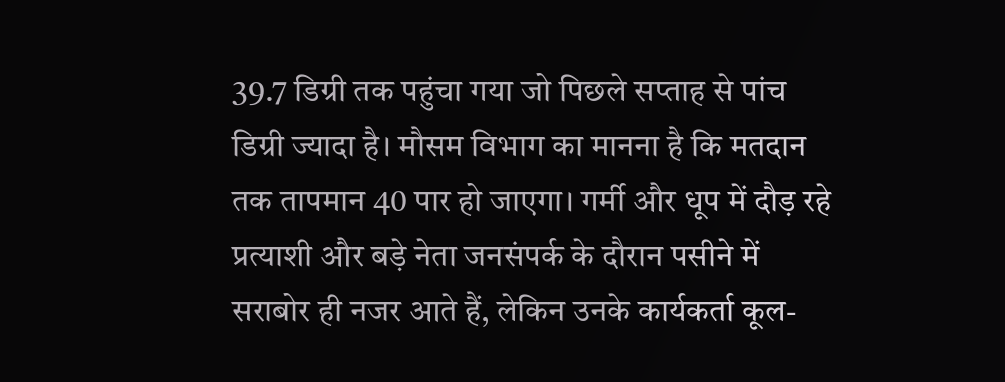39.7 डिग्री तक पहुंचा गया जो पिछले सप्ताह से पांच डिग्री ज्यादा है। मौसम विभाग का मानना है कि मतदान तक तापमान 40 पार हो जाएगा। गर्मी और धूप में दौड़ रहे प्रत्याशी और बड़े नेता जनसंपर्क के दौरान पसीने में सराबोर ही नजर आते हैं, लेकिन उनके कार्यकर्ता कूल-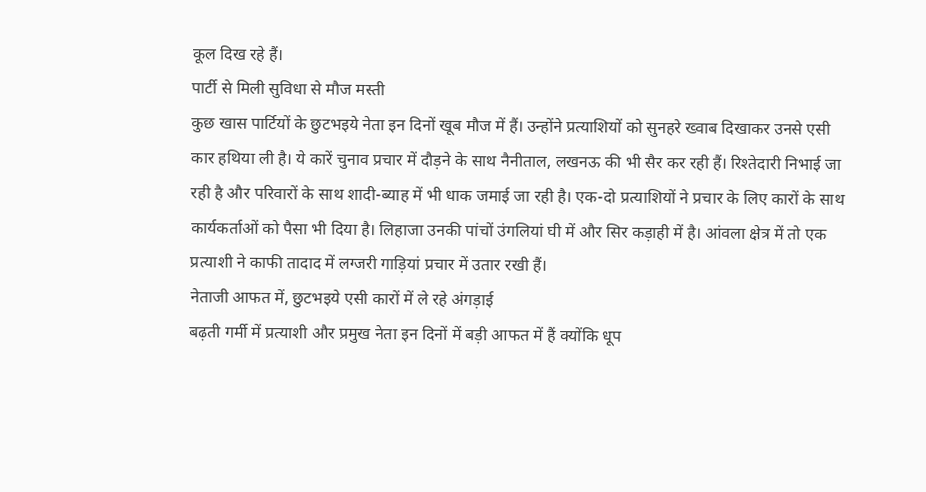कूल दिख रहे हैं।
पार्टी से मिली सुविधा से मौज मस्ती
कुछ खास पार्टियों के छुटभइये नेता इन दिनों खूब मौज में हैं। उन्होंने प्रत्याशियों को सुनहरे ख्वाब दिखाकर उनसे एसी कार हथिया ली है। ये कारें चुनाव प्रचार में दौड़ने के साथ नैनीताल, लखनऊ की भी सैर कर रही हैं। रिश्तेदारी निभाई जा रही है और परिवारों के साथ शादी-ब्याह में भी धाक जमाई जा रही है। एक-दो प्रत्याशियों ने प्रचार के लिए कारों के साथ कार्यकर्ताओं को पैसा भी दिया है। लिहाजा उनकी पांचों उंगलियां घी में और सिर कड़ाही में है। आंवला क्षेत्र में तो एक प्रत्याशी ने काफी तादाद में लग्जरी गाड़ियां प्रचार में उतार रखी हैं।
नेताजी आफत में, छुटभइये एसी कारों में ले रहे अंगड़ाई
बढ़ती गर्मी में प्रत्याशी और प्रमुख नेता इन दिनों में बड़ी आफत में हैं क्योंकि धूप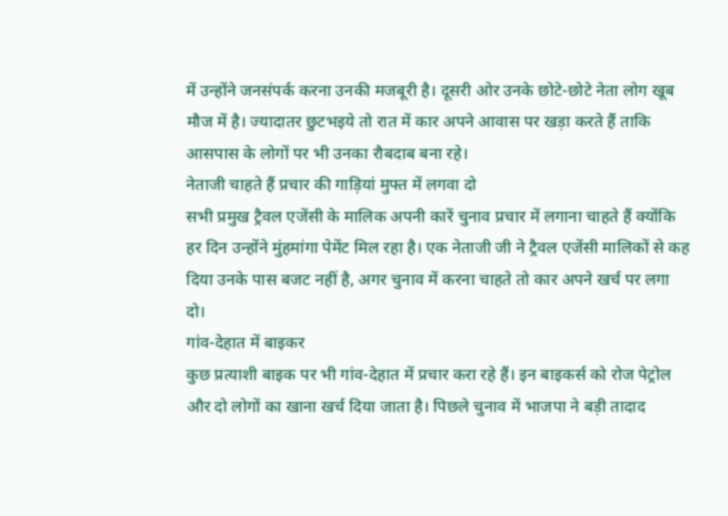में उन्होंने जनसंपर्क करना उनकी मजबूरी है। दूसरी ओर उनके छोटे-छोटे नेता लोग खूब मौज में है। ज्यादातर छुटभइये तो रात में कार अपने आवास पर खड़ा करते हैं ताकि आसपास के लोगों पर भी उनका रौबदाब बना रहे।
नेताजी चाहते हैं प्रचार की गाड़ियां मुफ्त में लगवा दो
सभी प्रमुख ट्रैवल एजेंसी के मालिक अपनी कारें चुनाव प्रचार में लगाना चाहते हैं क्योंकि हर दिन उन्होंने मुंहमांगा पेमेंट मिल रहा है। एक नेताजी जी ने ट्रैवल एजेंसी मालिकों से कह दिया उनके पास बजट नहीं है, अगर चुनाव में करना चाहते तो कार अपने खर्च पर लगा दो।
गांव-देहात में बाइकर
कुछ प्रत्याशी बाइक पर भी गांव-देहात में प्रचार करा रहे हैं। इन बाइकर्स को रोज पेट्रोल और दो लोगों का खाना खर्च दिया जाता है। पिछले चुनाव में भाजपा ने बड़ी तादाद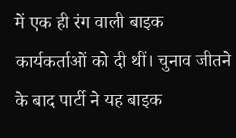में एक ही रंग वाली बाइक कार्यकर्ताओं को दी थीं। चुनाव जीतने के बाद पार्टी ने यह बाइक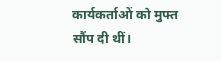कार्यकर्ताओं को मुफ्त सौंप दी थीं।